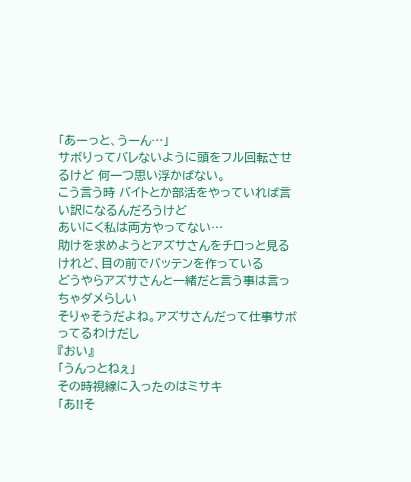「あーっと、うーん…」
サボりってバレないように頭をフル回転させるけど 何一つ思い浮かばない。
こう言う時 バイトとか部活をやっていれば言い訳になるんだろうけど
あいにく私は両方やってない…
助けを求めようとアズサさんをチロっと見るけれど、目の前でバッテンを作っている
どうやらアズサさんと一緒だと言う事は言っちゃダメらしい
そりゃそうだよね。アズサさんだって仕事サボってるわけだし
『おい』
「うんっとねぇ」
その時視線に入ったのはミサキ
「あ!!そ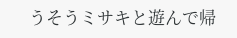うそうミサキと遊んで帰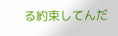る約束してんだ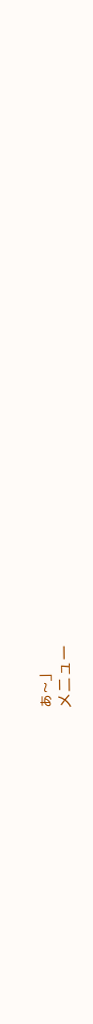ぁ~」
メニュー